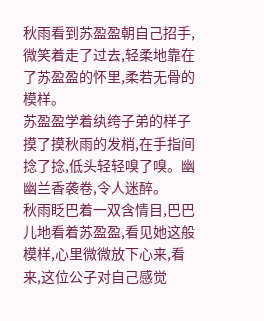秋雨看到苏盈盈朝自己招手,微笑着走了过去,轻柔地靠在了苏盈盈的怀里,柔若无骨的模样。
苏盈盈学着纨绔子弟的样子摸了摸秋雨的发梢,在手指间捻了捻,低头轻轻嗅了嗅。幽幽兰香袭卷,令人迷醉。
秋雨眨巴着一双含情目,巴巴儿地看着苏盈盈,看见她这般模样,心里微微放下心来,看来,这位公子对自己感觉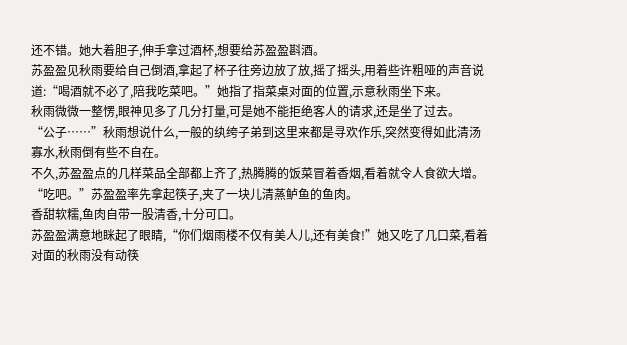还不错。她大着胆子,伸手拿过酒杯,想要给苏盈盈斟酒。
苏盈盈见秋雨要给自己倒酒,拿起了杯子往旁边放了放,摇了摇头,用着些许粗哑的声音说道:“喝酒就不必了,陪我吃菜吧。”她指了指菜桌对面的位置,示意秋雨坐下来。
秋雨微微一整愣,眼神见多了几分打量,可是她不能拒绝客人的请求,还是坐了过去。
“公子……”秋雨想说什么,一般的纨绔子弟到这里来都是寻欢作乐,突然变得如此清汤寡水,秋雨倒有些不自在。
不久,苏盈盈点的几样菜品全部都上齐了,热腾腾的饭菜冒着香烟,看着就令人食欲大增。
“吃吧。”苏盈盈率先拿起筷子,夹了一块儿清蒸鲈鱼的鱼肉。
香甜软糯,鱼肉自带一股清香,十分可口。
苏盈盈满意地眯起了眼睛,“你们烟雨楼不仅有美人儿,还有美食!”她又吃了几口菜,看着对面的秋雨没有动筷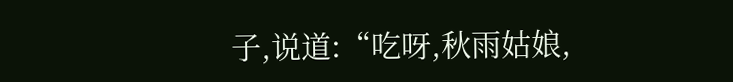子,说道:“吃呀,秋雨姑娘,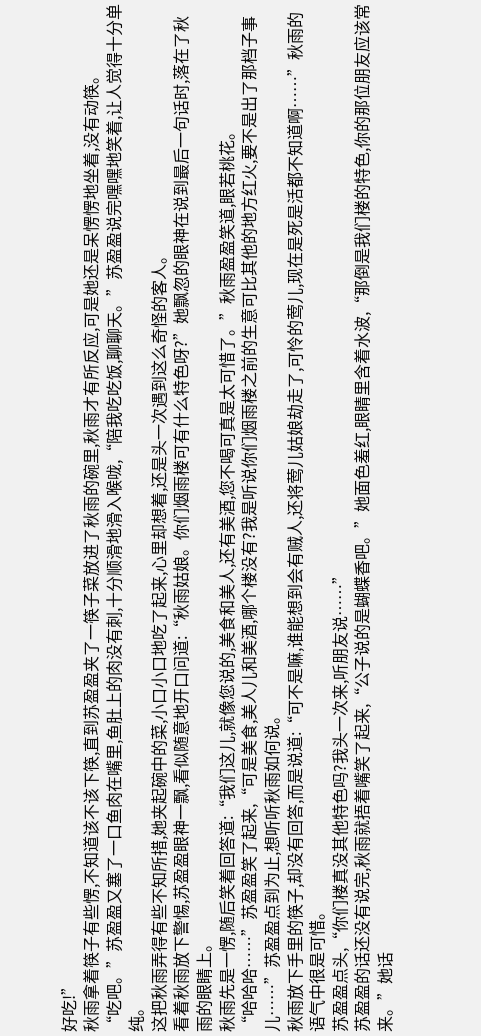好吃!”
秋雨拿着筷子有些愣,不知道该不该下筷,直到苏盈盈夹了一筷子菜放进了秋雨的碗里,秋雨才有所反应,可是她还是呆愣愣地坐着,没有动筷。
“吃吧。”苏盈盈又塞了一口鱼肉在嘴里,鱼肚上的肉没有刺,十分顺滑地滑入喉咙,“陪我吃吃饭,聊聊天。”苏盈盈说完嘿嘿地笑着,让人觉得十分单纯。
这把秋雨弄得有些不知所措,她夹起碗中的菜,小口小口地吃了起来,心里却想着,还是头一次遇到这么奇怪的客人。
看着秋雨放下警惕,苏盈盈眼神一飘,看似随意地开口问道:“秋雨姑娘。你们烟雨楼可有什么特色呀?”她飘忽的眼神在说到最后一句话时,落在了秋雨的眼睛上。
秋雨先是一愣,随后笑着回答道:“我们这儿,就像您说的,美食和美人,还有美酒,您不喝可真是太可惜了。”秋雨盈盈笑道,眼若桃花。
“哈哈哈……”苏盈盈笑了起来,“可是美食,美人儿和美酒,哪个楼没有?我是听说你们烟雨楼之前的生意可比其他的地方红火,要不是出了那档子事儿……”苏盈盈点到为止,想听听秋雨如何说。
秋雨放下手里的筷子,却没有回答,而是说道:“可不是嘛,谁能想到会有贼人,还将莺儿姑娘劫走了,可怜的莺儿,现在是死是活都不知道啊……”秋雨的语气中很是可惜。
苏盈盈点头,“你们楼真没其他特色吗?我头一次来,听朋友说……”
苏盈盈的话还没有说完,秋雨就捂着嘴笑了起来,“公子说的是蝴蝶香吧。”她面色羞红,眼睛里含着水波,“那倒是我们楼的特色,你的那位朋友应该常来。”她话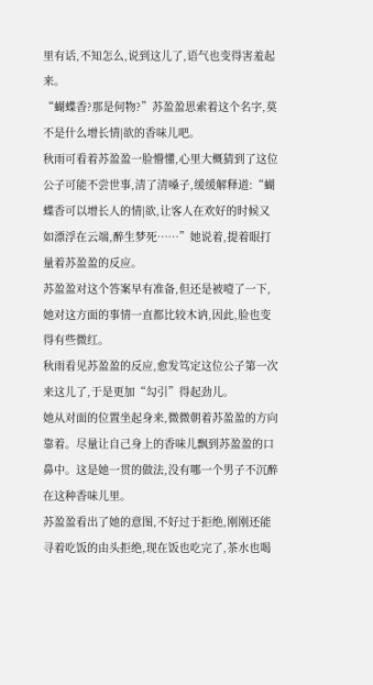里有话,不知怎么,说到这儿了,语气也变得害羞起来。
“蝴蝶香?那是何物?”苏盈盈思索着这个名字,莫不是什么增长情|欲的香味儿吧。
秋雨可看着苏盈盈一脸懵懂,心里大概猜到了这位公子可能不尝世事,清了清嗓子,缓缓解释道:“蝴蝶香可以增长人的情|欲,让客人在欢好的时候又如漂浮在云端,醉生梦死……”她说着,提着眼打量着苏盈盈的反应。
苏盈盈对这个答案早有准备,但还是被噎了一下,她对这方面的事情一直都比较木讷,因此,脸也变得有些微红。
秋雨看见苏盈盈的反应,愈发笃定这位公子第一次来这儿了,于是更加“勾引”得起劲儿。
她从对面的位置坐起身来,微微朝着苏盈盈的方向靠着。尽量让自己身上的香味儿飘到苏盈盈的口鼻中。这是她一贯的做法,没有哪一个男子不沉醉在这种香味儿里。
苏盈盈看出了她的意图,不好过于拒绝,刚刚还能寻着吃饭的由头拒绝,现在饭也吃完了,茶水也喝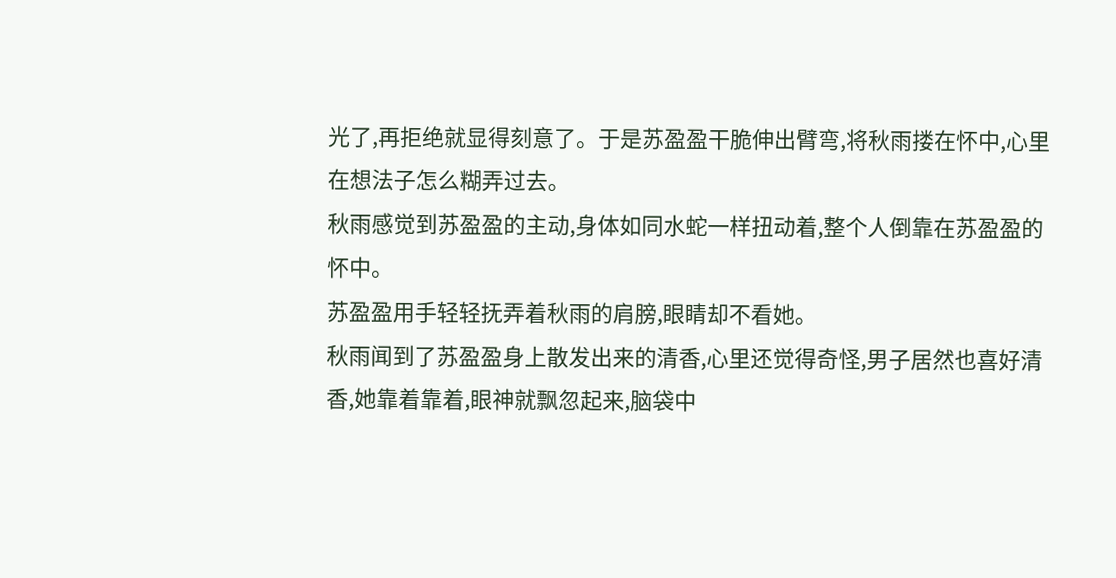光了,再拒绝就显得刻意了。于是苏盈盈干脆伸出臂弯,将秋雨搂在怀中,心里在想法子怎么糊弄过去。
秋雨感觉到苏盈盈的主动,身体如同水蛇一样扭动着,整个人倒靠在苏盈盈的怀中。
苏盈盈用手轻轻抚弄着秋雨的肩膀,眼睛却不看她。
秋雨闻到了苏盈盈身上散发出来的清香,心里还觉得奇怪,男子居然也喜好清香,她靠着靠着,眼神就飘忽起来,脑袋中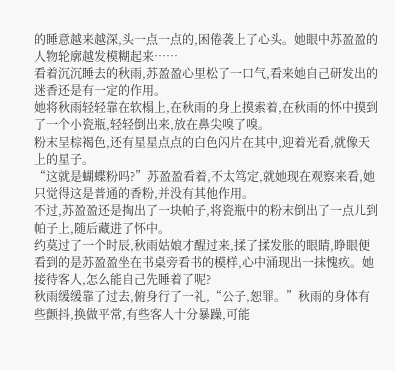的睡意越来越深,头一点一点的,困倦袭上了心头。她眼中苏盈盈的人物轮廓越发模糊起来……
看着沉沉睡去的秋雨,苏盈盈心里松了一口气,看来她自己研发出的迷香还是有一定的作用。
她将秋雨轻轻靠在软榻上,在秋雨的身上摸索着,在秋雨的怀中摸到了一个小瓷瓶,轻轻倒出来,放在鼻尖嗅了嗅。
粉末呈棕褐色,还有星星点点的白色闪片在其中,迎着光看,就像天上的星子。
“这就是蝴蝶粉吗?”苏盈盈看着,不太笃定,就她现在观察来看,她只觉得这是普通的香粉,并没有其他作用。
不过,苏盈盈还是掏出了一块帕子,将瓷瓶中的粉末倒出了一点儿到帕子上,随后藏进了怀中。
约莫过了一个时辰,秋雨姑娘才醒过来,揉了揉发胀的眼睛,睁眼便看到的是苏盈盈坐在书桌旁看书的模样,心中涌现出一抹愧疚。她接待客人,怎么能自己先睡着了呢?
秋雨缓缓靠了过去,俯身行了一礼,“公子,恕罪。”秋雨的身体有些颤抖,换做平常,有些客人十分暴躁,可能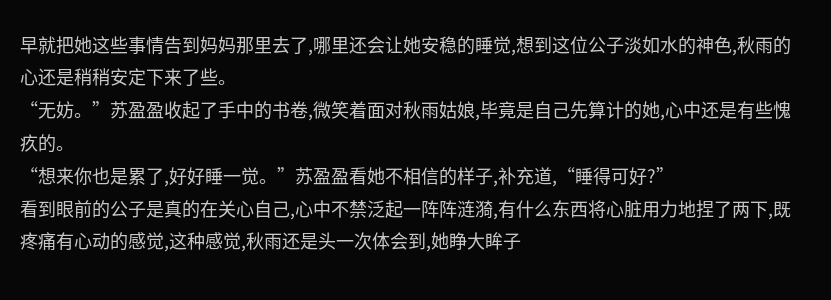早就把她这些事情告到妈妈那里去了,哪里还会让她安稳的睡觉,想到这位公子淡如水的神色,秋雨的心还是稍稍安定下来了些。
“无妨。”苏盈盈收起了手中的书卷,微笑着面对秋雨姑娘,毕竟是自己先算计的她,心中还是有些愧疚的。
“想来你也是累了,好好睡一觉。”苏盈盈看她不相信的样子,补充道,“睡得可好?”
看到眼前的公子是真的在关心自己,心中不禁泛起一阵阵涟漪,有什么东西将心脏用力地捏了两下,既疼痛有心动的感觉,这种感觉,秋雨还是头一次体会到,她睁大眸子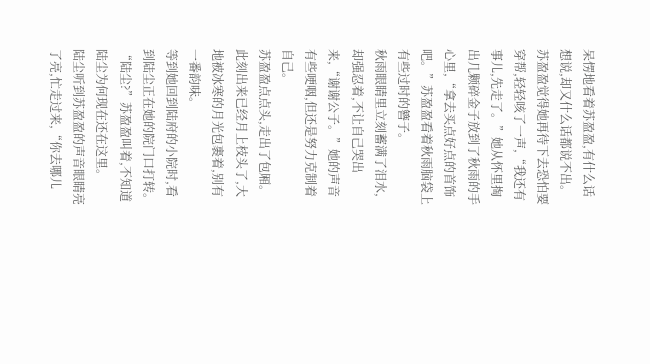呆愣地看着苏盈盈,有什么话想说,却又什么话都说不出。
苏盈盈觉得她再待下去恐怕要穿帮,轻轻咳了一声,“我还有事儿,先走了。”她从怀里掏出几颗碎金子放到了秋雨的手心里,“拿去买点好点的首饰吧。”苏盈盈看着秋雨脑袋上有些过时的簪子。
秋雨眼睛里立刻蓄满了泪水,却强忍着,不让自己哭出来,“谢谢公子。”她的声音有些哽咽,但还是努力克制着自己。
苏盈盈点点头,走出了包厢。
此刻出来已经月上枝头了,大地被冰寒的月光包裹着,别有一番韵味。
等到她回到陆府的小院时,看到陆尘正在她的院门口打转。
“陆尘?”苏盈盈叫着,不知道陆尘为何现在还在这里。
陆尘听到苏盈盈的声音眼睛亮了亮,忙走过来,“你去哪儿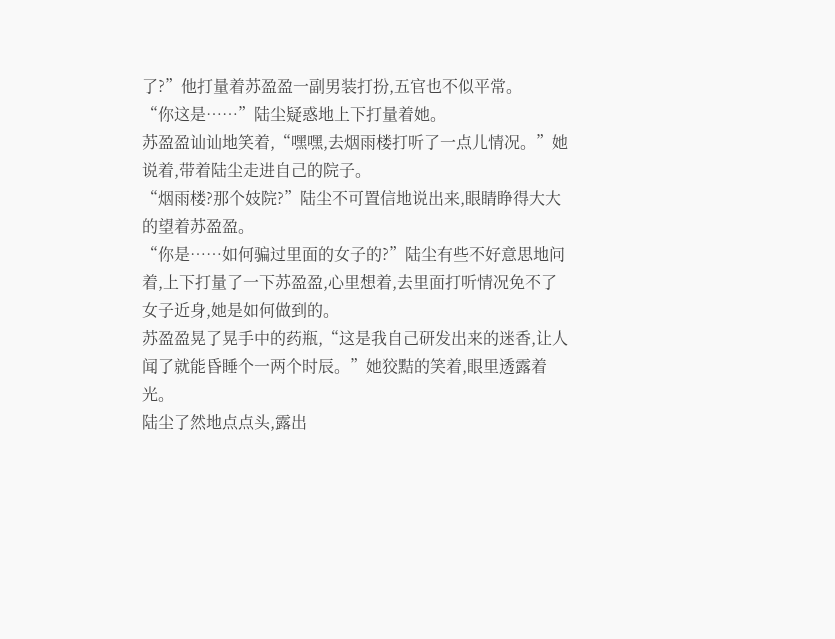了?”他打量着苏盈盈一副男装打扮,五官也不似平常。
“你这是……”陆尘疑惑地上下打量着她。
苏盈盈讪讪地笑着,“嘿嘿,去烟雨楼打听了一点儿情况。”她说着,带着陆尘走进自己的院子。
“烟雨楼?那个妓院?”陆尘不可置信地说出来,眼睛睁得大大的望着苏盈盈。
“你是……如何骗过里面的女子的?”陆尘有些不好意思地问着,上下打量了一下苏盈盈,心里想着,去里面打听情况免不了女子近身,她是如何做到的。
苏盈盈晃了晃手中的药瓶,“这是我自己研发出来的迷香,让人闻了就能昏睡个一两个时辰。”她狡黠的笑着,眼里透露着光。
陆尘了然地点点头,露出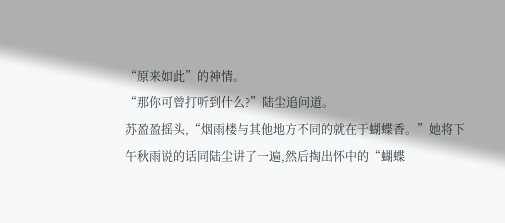“原来如此”的神情。
“那你可曾打听到什么?”陆尘追问道。
苏盈盈摇头,“烟雨楼与其他地方不同的就在于蝴蝶香。”她将下午秋雨说的话同陆尘讲了一遍,然后掏出怀中的“蝴蝶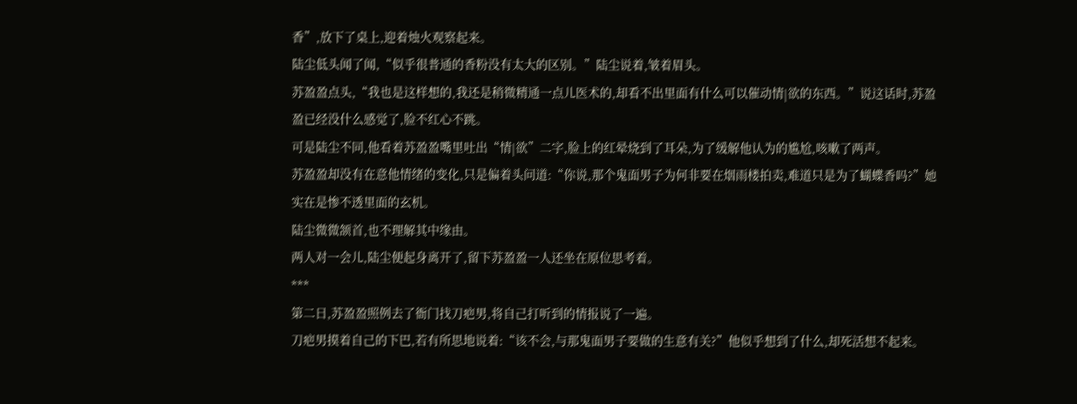香”,放下了桌上,迎着烛火观察起来。
陆尘低头闻了闻,“似乎很普通的香粉没有太大的区别。”陆尘说着,皱着眉头。
苏盈盈点头,“我也是这样想的,我还是稍微精通一点儿医术的,却看不出里面有什么可以催动情|欲的东西。”说这话时,苏盈盈已经没什么感觉了,脸不红心不跳。
可是陆尘不同,他看着苏盈盈嘴里吐出“情|欲”二字,脸上的红晕烧到了耳朵,为了缓解他认为的尴尬,咳嗽了两声。
苏盈盈却没有在意他情绪的变化,只是偏着头问道:“你说,那个鬼面男子为何非要在烟雨楼拍卖,难道只是为了蝴蝶香吗?”她实在是惨不透里面的玄机。
陆尘微微颔首,也不理解其中缘由。
两人对一会儿,陆尘便起身离开了,留下苏盈盈一人还坐在原位思考着。
***
第二日,苏盈盈照例去了衙门找刀疤男,将自己打听到的情报说了一遍。
刀疤男摸着自己的下巴,若有所思地说着:“该不会,与那鬼面男子要做的生意有关?”他似乎想到了什么,却死活想不起来。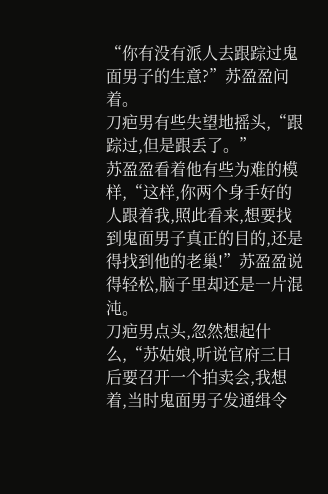“你有没有派人去跟踪过鬼面男子的生意?”苏盈盈问着。
刀疤男有些失望地摇头,“跟踪过,但是跟丢了。”
苏盈盈看着他有些为难的模样,“这样,你两个身手好的人跟着我,照此看来,想要找到鬼面男子真正的目的,还是得找到他的老巢!”苏盈盈说得轻松,脑子里却还是一片混沌。
刀疤男点头,忽然想起什么,“苏姑娘,听说官府三日后要召开一个拍卖会,我想着,当时鬼面男子发通缉令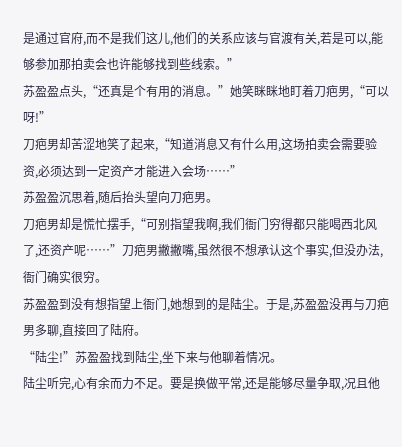是通过官府,而不是我们这儿,他们的关系应该与官渡有关,若是可以,能够参加那拍卖会也许能够找到些线索。”
苏盈盈点头,“还真是个有用的消息。”她笑眯眯地盯着刀疤男,“可以呀!”
刀疤男却苦涩地笑了起来,“知道消息又有什么用,这场拍卖会需要验资,必须达到一定资产才能进入会场……”
苏盈盈沉思着,随后抬头望向刀疤男。
刀疤男却是慌忙摆手,“可别指望我啊,我们衙门穷得都只能喝西北风了,还资产呢……”刀疤男撇撇嘴,虽然很不想承认这个事实,但没办法,衙门确实很穷。
苏盈盈到没有想指望上衙门,她想到的是陆尘。于是,苏盈盈没再与刀疤男多聊,直接回了陆府。
“陆尘!”苏盈盈找到陆尘,坐下来与他聊着情况。
陆尘听完,心有余而力不足。要是换做平常,还是能够尽量争取,况且他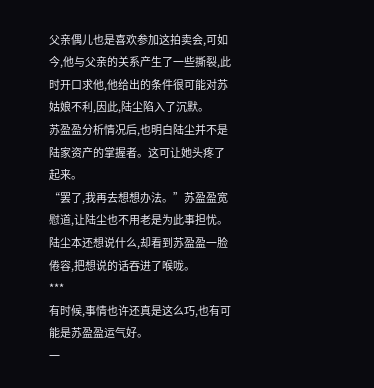父亲偶儿也是喜欢参加这拍卖会,可如今,他与父亲的关系产生了一些撕裂,此时开口求他,他给出的条件很可能对苏姑娘不利,因此,陆尘陷入了沉默。
苏盈盈分析情况后,也明白陆尘并不是陆家资产的掌握者。这可让她头疼了起来。
“罢了,我再去想想办法。”苏盈盈宽慰道,让陆尘也不用老是为此事担忧。
陆尘本还想说什么,却看到苏盈盈一脸倦容,把想说的话吞进了喉咙。
***
有时候,事情也许还真是这么巧,也有可能是苏盈盈运气好。
一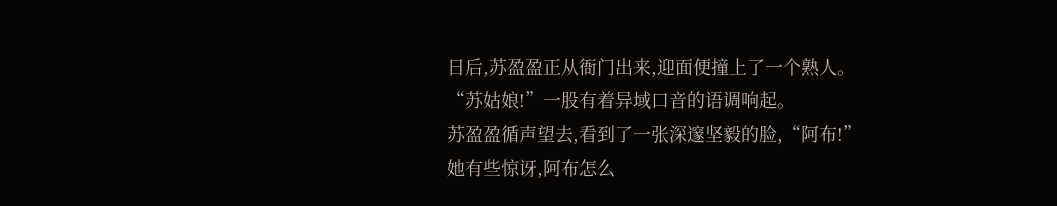日后,苏盈盈正从衙门出来,迎面便撞上了一个熟人。
“苏姑娘!”一股有着异域口音的语调响起。
苏盈盈循声望去,看到了一张深邃坚毅的脸,“阿布!”她有些惊讶,阿布怎么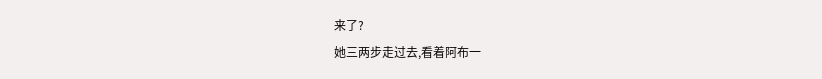来了?
她三两步走过去,看着阿布一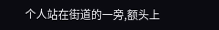个人站在街道的一旁,额头上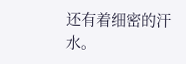还有着细密的汗水。